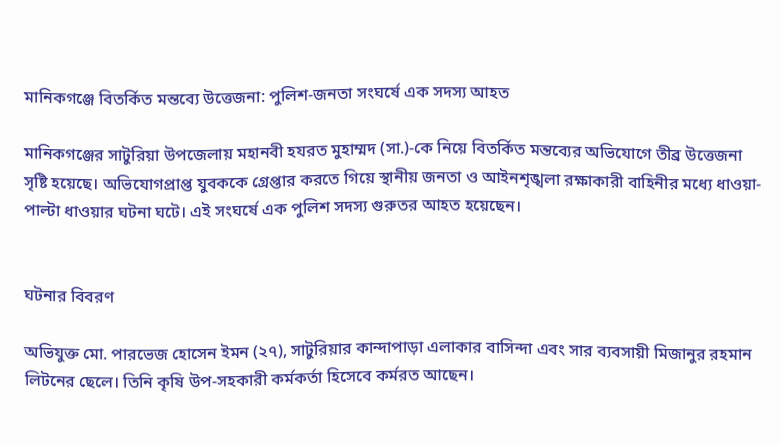মানিকগঞ্জে বিতর্কিত মন্তব্যে উত্তেজনা: পুলিশ-জনতা সংঘর্ষে এক সদস্য আহত

মানিকগঞ্জের সাটুরিয়া উপজেলায় মহানবী হযরত মুহাম্মদ (সা.)-কে নিয়ে বিতর্কিত মন্তব্যের অভিযোগে তীব্র উত্তেজনা সৃষ্টি হয়েছে। অভিযোগপ্রাপ্ত যুবককে গ্রেপ্তার করতে গিয়ে স্থানীয় জনতা ও আইনশৃঙ্খলা রক্ষাকারী বাহিনীর মধ্যে ধাওয়া-পাল্টা ধাওয়ার ঘটনা ঘটে। এই সংঘর্ষে এক পুলিশ সদস্য গুরুতর আহত হয়েছেন।


ঘটনার বিবরণ

অভিযুক্ত মো. পারভেজ হোসেন ইমন (২৭), সাটুরিয়ার কান্দাপাড়া এলাকার বাসিন্দা এবং সার ব্যবসায়ী মিজানুর রহমান লিটনের ছেলে। তিনি কৃষি উপ-সহকারী কর্মকর্তা হিসেবে কর্মরত আছেন।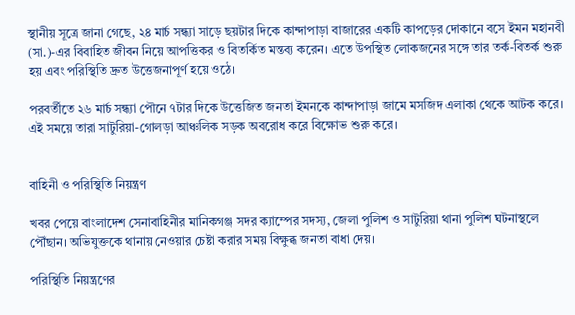স্থানীয় সূত্রে জানা গেছে, ২৪ মার্চ সন্ধ্যা সাড়ে ছয়টার দিকে কান্দাপাড়া বাজারের একটি কাপড়ের দোকানে বসে ইমন মহানবী (সা.)-এর বিবাহিত জীবন নিয়ে আপত্তিকর ও বিতর্কিত মন্তব্য করেন। এতে উপস্থিত লোকজনের সঙ্গে তার তর্ক-বিতর্ক শুরু হয় এবং পরিস্থিতি দ্রুত উত্তেজনাপূর্ণ হয়ে ওঠে।

পরবর্তীতে ২৬ মার্চ সন্ধ্যা পৌনে ৭টার দিকে উত্তেজিত জনতা ইমনকে কান্দাপাড়া জামে মসজিদ এলাকা থেকে আটক করে। এই সময়ে তারা সাটুরিয়া-গোলড়া আঞ্চলিক সড়ক অবরোধ করে বিক্ষোভ শুরু করে।


বাহিনী ও পরিস্থিতি নিয়ন্ত্রণ

খবর পেয়ে বাংলাদেশ সেনাবাহিনীর মানিকগঞ্জ সদর ক্যাম্পের সদস্য, জেলা পুলিশ ও সাটুরিয়া থানা পুলিশ ঘটনাস্থলে পৌঁছান। অভিযুক্তকে থানায় নেওয়ার চেষ্টা করার সময় বিক্ষুব্ধ জনতা বাধা দেয়।

পরিস্থিতি নিয়ন্ত্রণের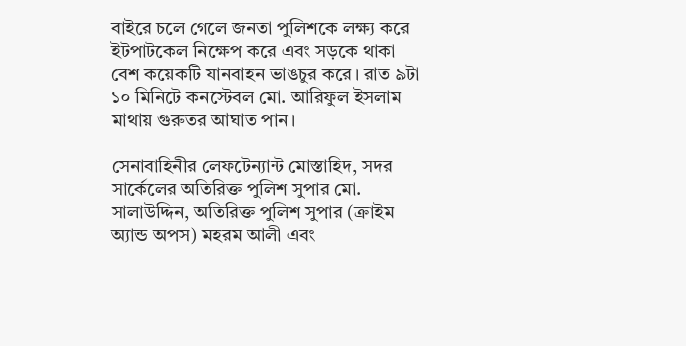বাইরে চলে গেলে জনতা পুলিশকে লক্ষ্য করে ইটপাটকেল নিক্ষেপ করে এবং সড়কে থাকা বেশ কয়েকটি যানবাহন ভাঙচুর করে। রাত ৯টা ১০ মিনিটে কনস্টেবল মো. আরিফুল ইসলাম মাথায় গুরুতর আঘাত পান।

সেনাবাহিনীর লেফটেন্যান্ট মোস্তাহিদ, সদর সার্কেলের অতিরিক্ত পুলিশ সুপার মো. সালাউদ্দিন, অতিরিক্ত পুলিশ সুপার (ক্রাইম অ্যান্ড অপস) মহরম আলী এবং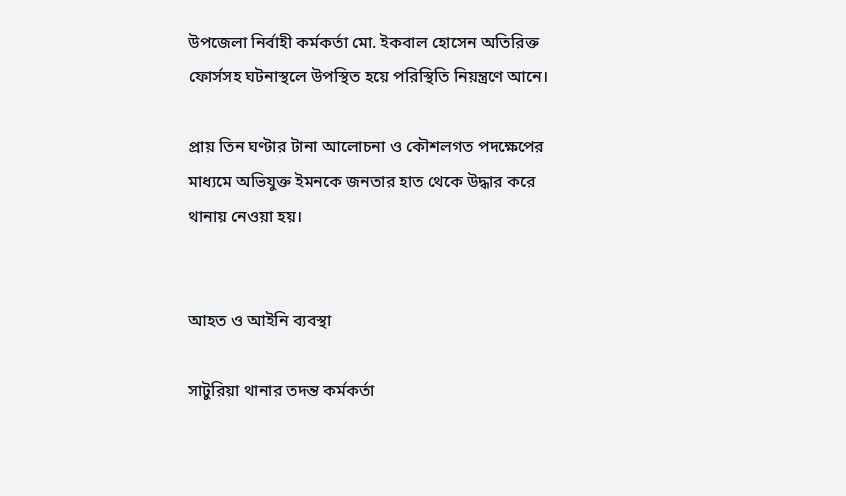উপজেলা নির্বাহী কর্মকর্তা মো. ইকবাল হোসেন অতিরিক্ত ফোর্সসহ ঘটনাস্থলে উপস্থিত হয়ে পরিস্থিতি নিয়ন্ত্রণে আনে।

প্রায় তিন ঘণ্টার টানা আলোচনা ও কৌশলগত পদক্ষেপের মাধ্যমে অভিযুক্ত ইমনকে জনতার হাত থেকে উদ্ধার করে থানায় নেওয়া হয়।


আহত ও আইনি ব্যবস্থা

সাটুরিয়া থানার তদন্ত কর্মকর্তা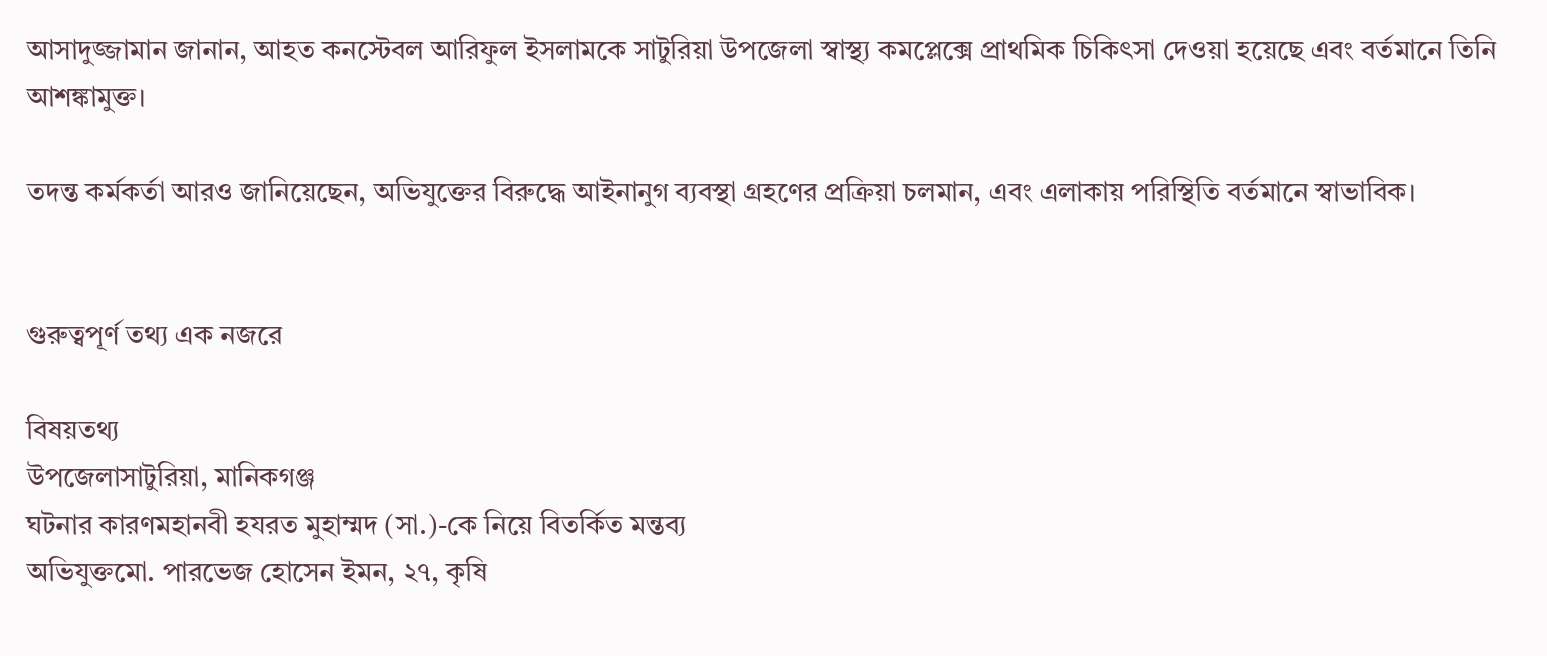আসাদুজ্জামান জানান, আহত কনস্টেবল আরিফুল ইসলামকে সাটুরিয়া উপজেলা স্বাস্থ্য কমপ্লেক্সে প্রাথমিক চিকিৎসা দেওয়া হয়েছে এবং বর্তমানে তিনি আশঙ্কামুক্ত।

তদন্ত কর্মকর্তা আরও জানিয়েছেন, অভিযুক্তের বিরুদ্ধে আইনানুগ ব্যবস্থা গ্রহণের প্রক্রিয়া চলমান, এবং এলাকায় পরিস্থিতি বর্তমানে স্বাভাবিক।


গুরুত্বপূর্ণ তথ্য এক নজরে

বিষয়তথ্য
উপজেলাসাটুরিয়া, মানিকগঞ্জ
ঘটনার কারণমহানবী হযরত মুহাম্মদ (সা.)-কে নিয়ে বিতর্কিত মন্তব্য
অভিযুক্তমো. পারভেজ হোসেন ইমন, ২৭, কৃষি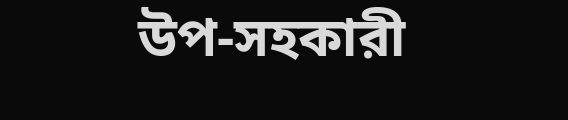উপ-সহকারী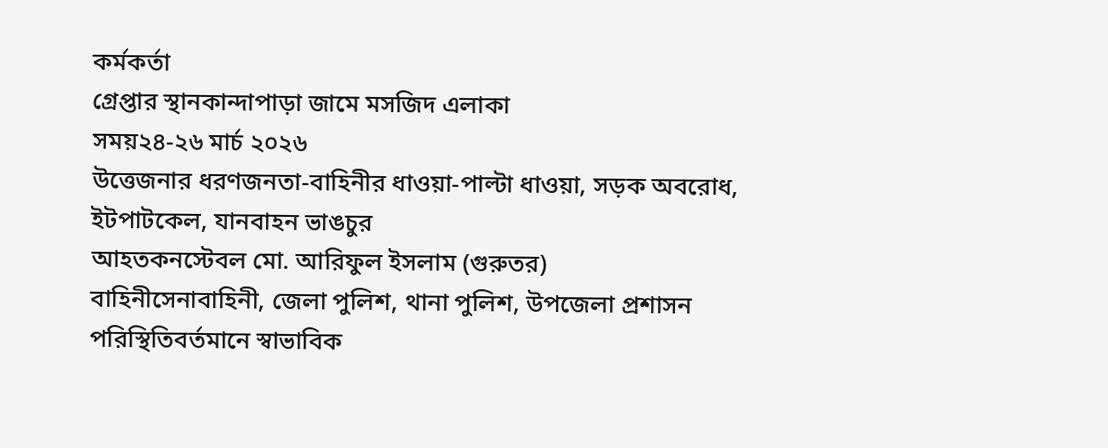কর্মকর্তা
গ্রেপ্তার স্থানকান্দাপাড়া জামে মসজিদ এলাকা
সময়২৪-২৬ মার্চ ২০২৬
উত্তেজনার ধরণজনতা-বাহিনীর ধাওয়া-পাল্টা ধাওয়া, সড়ক অবরোধ, ইটপাটকেল, যানবাহন ভাঙচুর
আহতকনস্টেবল মো. আরিফুল ইসলাম (গুরুতর)
বাহিনীসেনাবাহিনী, জেলা পুলিশ, থানা পুলিশ, উপজেলা প্রশাসন
পরিস্থিতিবর্তমানে স্বাভাবিক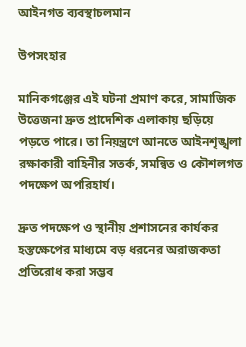আইনগত ব্যবস্থাচলমান

উপসংহার

মানিকগঞ্জের এই ঘটনা প্রমাণ করে, সামাজিক উত্তেজনা দ্রুত প্রাদেশিক এলাকায় ছড়িয়ে পড়তে পারে। তা নিয়ন্ত্রণে আনতে আইনশৃঙ্খলা রক্ষাকারী বাহিনীর সতর্ক, সমন্বিত ও কৌশলগত পদক্ষেপ অপরিহার্য।

দ্রুত পদক্ষেপ ও স্থানীয় প্রশাসনের কার্যকর হস্তক্ষেপের মাধ্যমে বড় ধরনের অরাজকতা প্রতিরোধ করা সম্ভব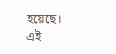হয়েছে। এই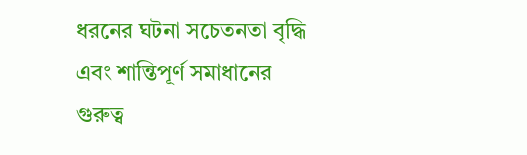ধরনের ঘটনা সচেতনতা বৃদ্ধি এবং শান্তিপূর্ণ সমাধানের গুরুত্ব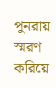পুনরায় স্মরণ করিয়ে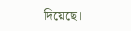দিয়েছে।